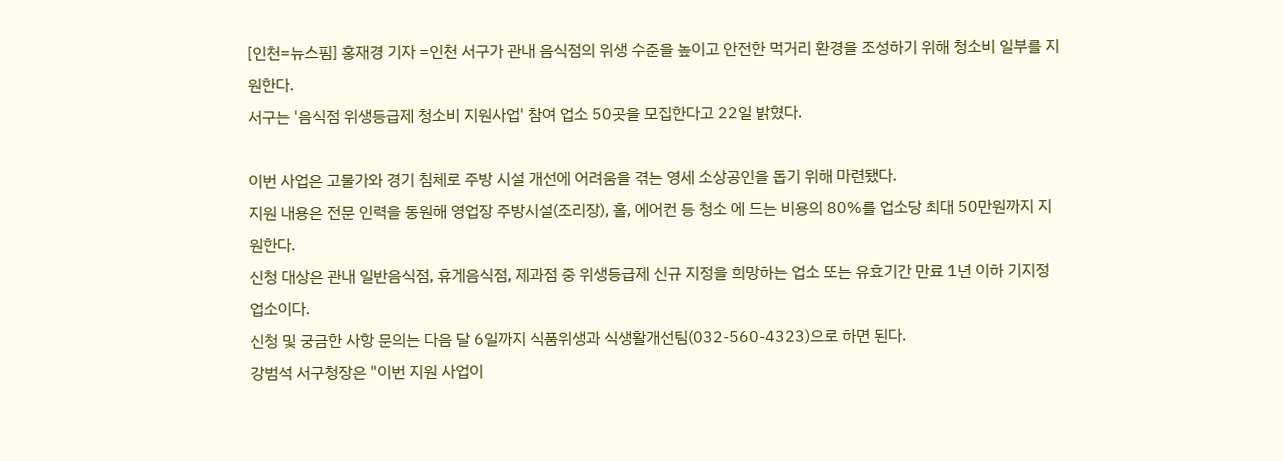[인천=뉴스핌] 홍재경 기자 =인천 서구가 관내 음식점의 위생 수준을 높이고 안전한 먹거리 환경을 조성하기 위해 청소비 일부를 지원한다.
서구는 '음식점 위생등급제 청소비 지원사업' 참여 업소 50곳을 모집한다고 22일 밝혔다.

이번 사업은 고물가와 경기 침체로 주방 시설 개선에 어려움을 겪는 영세 소상공인을 돕기 위해 마련됐다.
지원 내용은 전문 인력을 동원해 영업장 주방시설(조리장), 홀, 에어컨 등 청소 에 드는 비용의 80%를 업소당 최대 50만원까지 지원한다.
신청 대상은 관내 일반음식점, 휴게음식점, 제과점 중 위생등급제 신규 지정을 희망하는 업소 또는 유효기간 만료 1년 이하 기지정 업소이다.
신청 및 궁금한 사항 문의는 다음 달 6일까지 식품위생과 식생활개선팀(032-560-4323)으로 하면 된다.
강범석 서구청장은 "이번 지원 사업이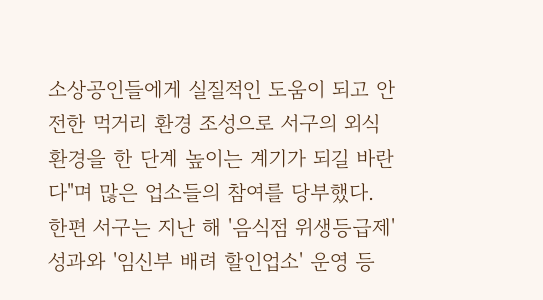소상공인들에게 실질적인 도움이 되고 안전한 먹거리 환경 조성으로 서구의 외식 환경을 한 단계 높이는 계기가 되길 바란다"며 많은 업소들의 참여를 당부했다.
한편 서구는 지난 해 '음식점 위생등급제' 성과와 '임신부 배려 할인업소' 운영 등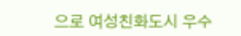으로 여성친화도시 우수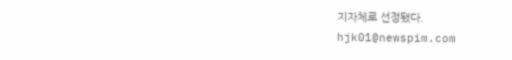지자체로 선정됐다.
hjk01@newspim.com